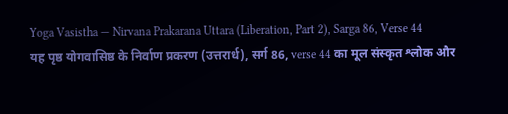Yoga Vasistha — Nirvana Prakarana Uttara (Liberation, Part 2), Sarga 86, Verse 44
यह पृष्ठ योगवासिष्ठ के निर्वाण प्रकरण (उत्तरार्ध), सर्ग 86, verse 44 का मूल संस्कृत श्लोक और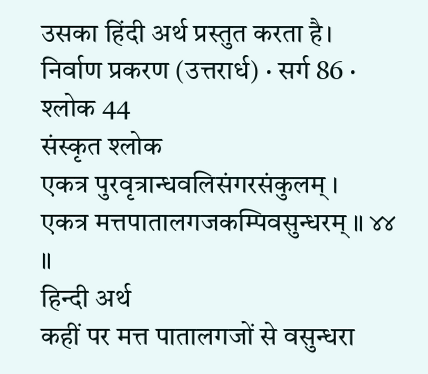उसका हिंदी अर्थ प्रस्तुत करता है।
निर्वाण प्रकरण (उत्तरार्ध) · सर्ग 86 · श्लोक 44
संस्कृत श्लोक
एकत्र पुरवृत्रान्धवलिसंगरसंकुलम् ।
एकत्र मत्तपातालगजकम्पिवसुन्धरम् ॥ ४४ ॥
हिन्दी अर्थ
कहीं पर मत्त पातालगजों से वसुन्धरा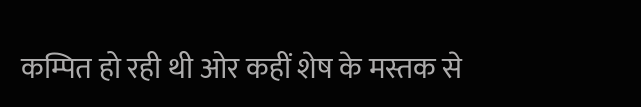कम्पित हो रही थी ओर कहीं शेष के मस्तक से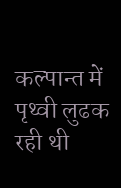कल्पान्त में पृथ्वी लुढक रही थी